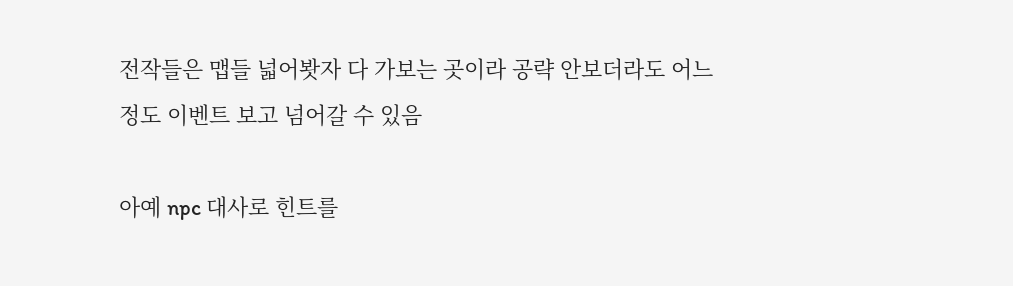전작들은 맵들 넓어봣자 다 가보는 곳이라 공략 안보더라도 어느 정도 이벤트 보고 넘어갈 수 있음

아예 npc 대사로 힌트를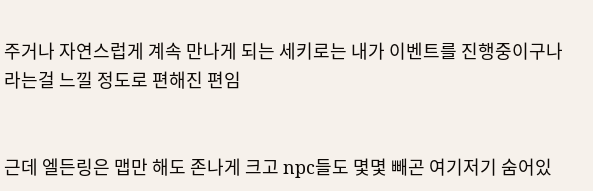주거나 자연스럽게 계속 만나게 되는 세키로는 내가 이벤트를 진행중이구나 라는걸 느낄 정도로 편해진 편임


근데 엘든링은 맵만 해도 존나게 크고 npc들도 몇몇 빼곤 여기저기 숨어있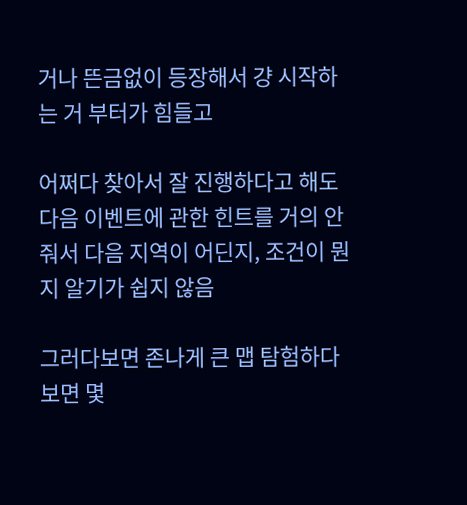거나 뜬금없이 등장해서 걍 시작하는 거 부터가 힘들고

어쩌다 찾아서 잘 진행하다고 해도 다음 이벤트에 관한 힌트를 거의 안줘서 다음 지역이 어딘지, 조건이 뭔지 알기가 쉽지 않음

그러다보면 존나게 큰 맵 탐험하다보면 몇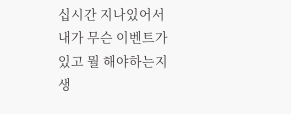십시간 지나있어서 내가 무슨 이벤트가 있고 뭘 해야하는지 생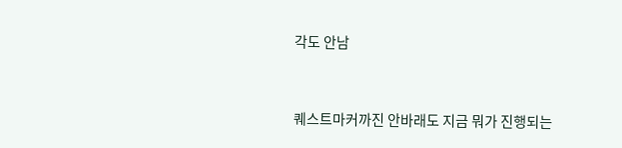각도 안남


퀘스트마커까진 안바래도 지금 뭐가 진행되는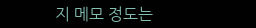지 메모 정도는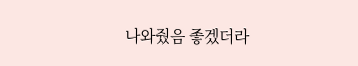나와줬음 좋겠더라